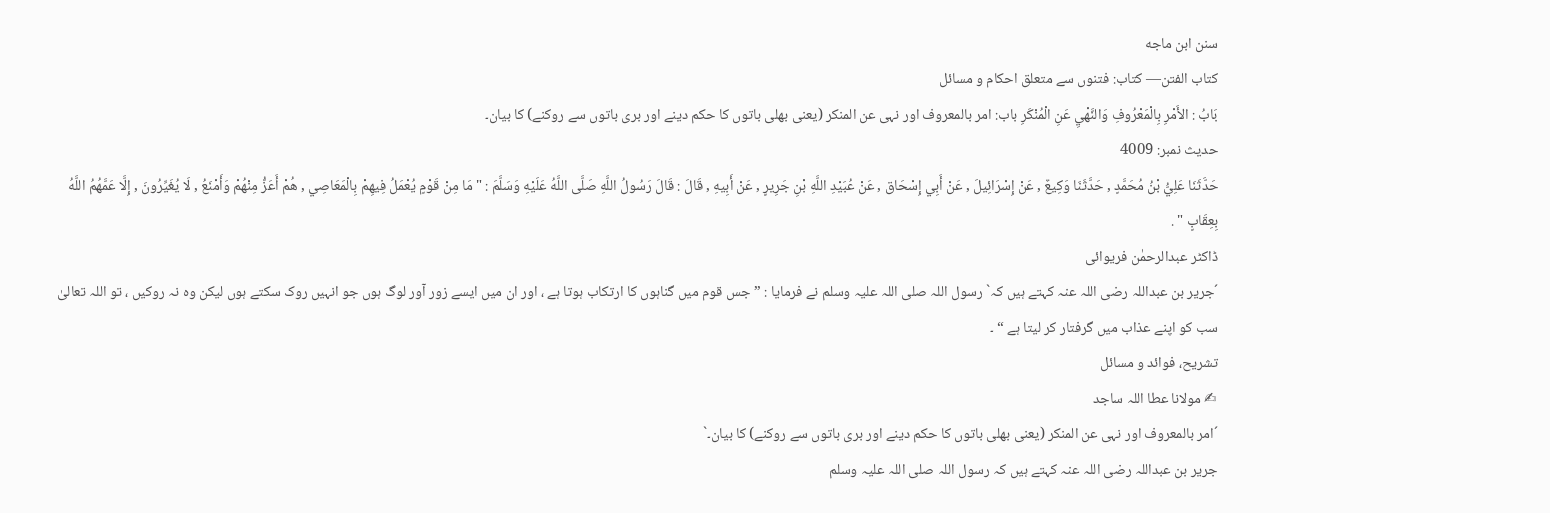سنن ابن ماجه
كتاب الفتن— کتاب: فتنوں سے متعلق احکام و مسائل
بَابُ : الأَمْرِ بِالْمَعْرُوفِ وَالنَّهْيِ عَنِ الْمُنْكَرِ باب: امر بالمعروف اور نہی عن المنکر (یعنی بھلی باتوں کا حکم دینے اور بری باتوں سے روکنے) کا بیان۔
حدیث نمبر: 4009
حَدَّثَنَا عَلِيُّ بْنُ مُحَمَّدٍ , حَدَّثَنَا وَكِيعٌ , عَنْ إِسْرَائِيلَ , عَنْ أَبِي إِسْحَاق , عَنْ عُبَيْدِ اللَّهِ بْنِ جَرِيرٍ , عَنْ أَبِيهِ , قَالَ : قَالَ رَسُولُ اللَّهِ صَلَّى اللَّهُ عَلَيْهِ وَسَلَّمَ : " مَا مِنْ قَوْمٍ يُعْمَلُ فِيهِمْ بِالْمَعَاصِي , هُمْ أَعَزُّ مِنْهُمْ وَأَمْنَعُ , لَا يُغَيِّرُونَ , إِلَّا عَمَّهُمُ اللَّهُ بِعِقَابٍ " .
ڈاکٹر عبدالرحمٰن فریوائی
´جریر بن عبداللہ رضی اللہ عنہ کہتے ہیں کہ` رسول اللہ صلی اللہ علیہ وسلم نے فرمایا : ” جس قوم میں گناہوں کا ارتکاب ہوتا ہے ، اور ان میں ایسے زور آور لوگ ہوں جو انہیں روک سکتے ہوں لیکن وہ نہ روکیں ، تو اللہ تعالیٰ سب کو اپنے عذاب میں گرفتار کر لیتا ہے “ ۔
تشریح، فوائد و مسائل
✍ مولانا عطا اللہ ساجد
´امر بالمعروف اور نہی عن المنکر (یعنی بھلی باتوں کا حکم دینے اور بری باتوں سے روکنے) کا بیان۔`
جریر بن عبداللہ رضی اللہ عنہ کہتے ہیں کہ رسول اللہ صلی اللہ علیہ وسلم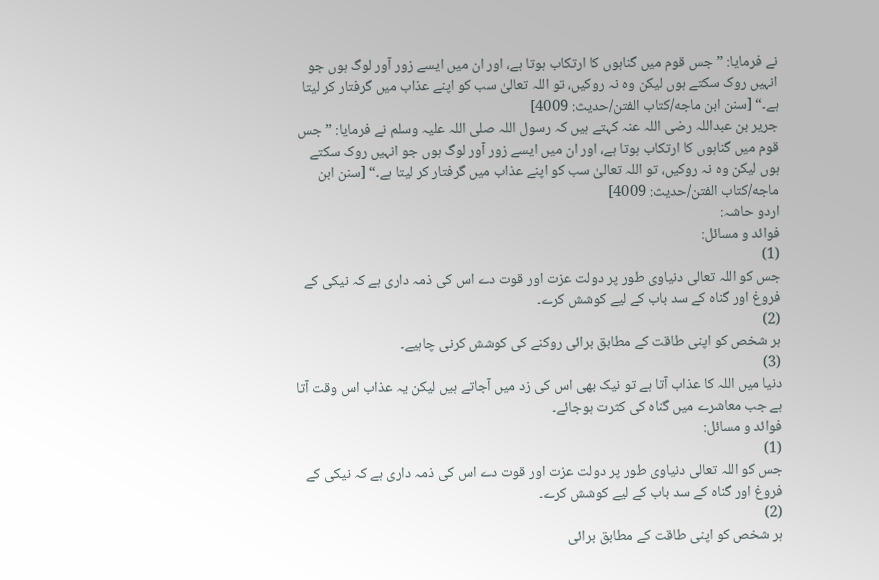نے فرمایا: ” جس قوم میں گناہوں کا ارتکاب ہوتا ہے، اور ان میں ایسے زور آور لوگ ہوں جو انہیں روک سکتے ہوں لیکن وہ نہ روکیں، تو اللہ تعالیٰ سب کو اپنے عذاب میں گرفتار کر لیتا ہے۔“ [سنن ابن ماجه/كتاب الفتن/حدیث: 4009]
جریر بن عبداللہ رضی اللہ عنہ کہتے ہیں کہ رسول اللہ صلی اللہ علیہ وسلم نے فرمایا: ” جس قوم میں گناہوں کا ارتکاب ہوتا ہے، اور ان میں ایسے زور آور لوگ ہوں جو انہیں روک سکتے ہوں لیکن وہ نہ روکیں، تو اللہ تعالیٰ سب کو اپنے عذاب میں گرفتار کر لیتا ہے۔“ [سنن ابن ماجه/كتاب الفتن/حدیث: 4009]
اردو حاشہ:
فوائد و مسائل:
(1)
جس کو اللہ تعالی دنیاوی طور پر دولت عزت اور قوت دے اس کی ذمہ داری ہے کہ نیکی کے فروغ اور گناہ کے سد باب کے لیے کوشش کرے۔
(2)
ہر شخص کو اپنی طاقت کے مطابق برائی روکنے کی کوشش کرنی چاہیے۔
(3)
دنیا میں اللہ کا عذاب آتا ہے تو نیک بھی اس کی زد میں آجاتے ہیں لیکن یہ عذاب اس وقت آتا ہے جب معاشرے میں گناہ کی کثرت ہوجائے۔
فوائد و مسائل:
(1)
جس کو اللہ تعالی دنیاوی طور پر دولت عزت اور قوت دے اس کی ذمہ داری ہے کہ نیکی کے فروغ اور گناہ کے سد باب کے لیے کوشش کرے۔
(2)
ہر شخص کو اپنی طاقت کے مطابق برائی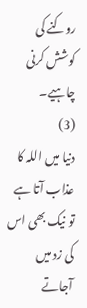روکنے کی کوشش کرنی چاہیے۔
(3)
دنیا میں اللہ کا عذاب آتا ہے تو نیک بھی اس کی زد میں آجاتے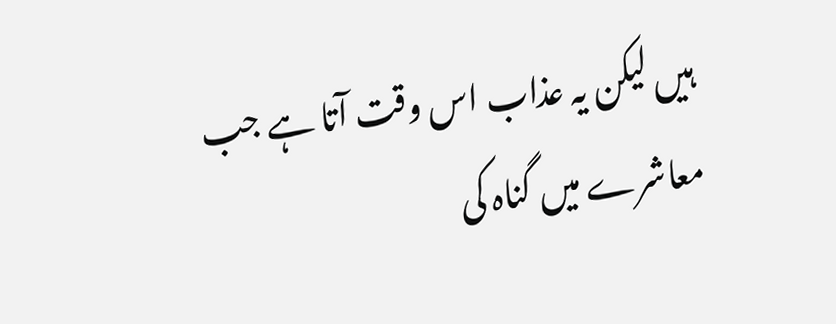ہیں لیکن یہ عذاب اس وقت آتا ہے جب معاشرے میں گناہ کی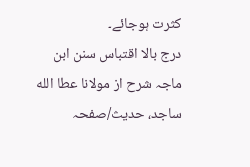کثرت ہوجائے۔
درج بالا اقتباس سنن ابن ماجہ شرح از مولانا عطا الله ساجد، حدیث/صفحہ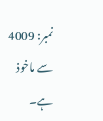نمبر: 4009 سے ماخوذ ہے۔